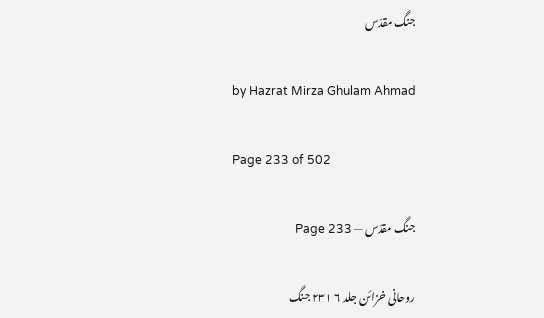جنگ مقدّس

by Hazrat Mirza Ghulam Ahmad

Page 233 of 502

جنگ مقدّس — Page 233

روحانی خزائن جلد ۶ ۲۳۱ جنگ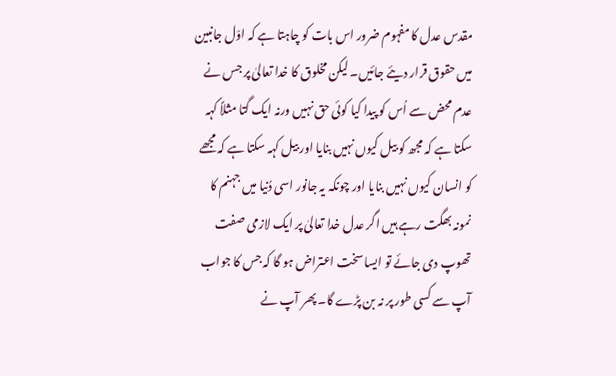مقدس عدل کا مفہوم ضرور اس بات کو چاہتا ہے کہ اوّل جانبین میں حقوق قرار دیئے جائیں۔ لیکن مخلوق کا خدا تعالیٰ پر جس نے عدم محض سے اُس کو پیدا کیا کوئی حق نہیں ورنہ ایک گتا مثلاً کہہ سکتا ہے کہ مجھ کو بیل کیوں نہیں بنایا اور بیل کہہ سکتا ہے کہ مجھے کو انسان کیوں نہیں بنایا اور چونکہ یہ جانور اسی دُنیا میں جہنم کا نمونہ بھگت رہے ہیں اگر عدل خدا تعالیٰ پر ایک لازمی صفت تھوپ دی جائے تو ایسا سخت اعتراض ہو گا کہ جس کا جواب آپ سے کسی طور پر نہ بن پڑے گا۔ پھر آپ نے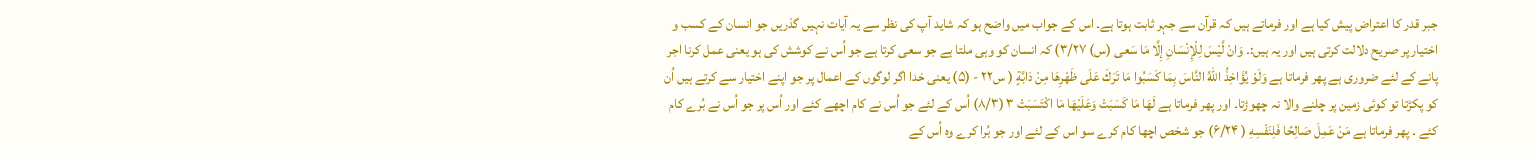جبر قدر کا اعتراض پیش کیا ہے اور فرماتے ہیں کہ قرآن سے جہر ثابت ہوتا ہے۔ اس کے جواب میں واضح ہو کہ شاید آپ کی نظر سے یہ آیات نہیں گذریں جو انسان کے کسب و اختیار پر صریح دلالت کرتی ہیں اور یہ ہیں:۔ وَانْ لَّيْسَ لِلْإِنْسَانِ إِلَّا مَا سَعی (س) ۳/۲۷) کہ انسان کو وہی ملتا ہے جو سعی کرتا ہے جو اُس نے کوشش کی ہو یعنی عمل کرنا اجر پانے کے لئے ضروری ہے پھر فرماتا ہے وَلَوْ يُؤَاخِذُ اللهُ النَّاسَ بِمَا كَسَبُوا مَا تَرَكَ عَلَى ظَهْرِهَا مِنْ دَابَّةٍ ( س۲۲ - (۵) یعنی خدا اگر لوگوں کے اعمال پر جو اپنے اختیار سے کرتے ہیں اُن کو پکڑتا تو کوئی زمین پر چلنے والا نہ چھوڑتا۔ اور پھر فرماتا ہے لَهَا مَا كَسَبَتْ وَعَلَيْهَا مَا اكْتَسَبَتْ ۳ (۸/۳) اُس کے لئے جو اُس نے کام اچھے کئے اور اُس پر جو اُس نے بُرے کام کئے ۔ پھر فرماتا ہے مَنْ عَمِلَ صَالِحًا فَلِنَفْسِهِ ( ۶/۲۴) جو شخص اچھا کام کرے سو اس کے لئے اور جو بُرا کرے وہ اُس کے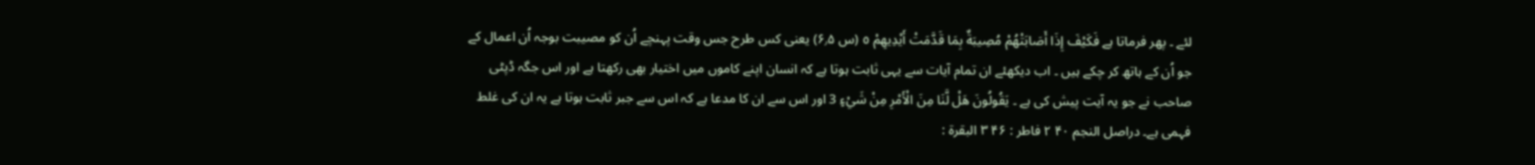لئے ۔ پھر فرماتا ہے فَكَيْفَ إِذَا أَصَابَتْهُمْ مُصِيبَةٌ بِمَا قَدَّمَتْ أَيْدِيهِمْ ٥ (س ۶٫۵) یعنی کس طرح جس وقت پہنچے اُن کو مصیبت بوجہ اُن اعمال کے جو اُن کے ہاتھ کر چکے ہیں ۔ اب دیکھئے ان تمام آیات سے یہی ثابت ہوتا ہے کہ انسان اپنے کاموں میں اختیار بھی رکھتا ہے اور اس جگہ ڈپٹی صاحب نے جو یہ آیت پیش کی ہے ۔ يَقُولُونَ هَلْ لَّنَا مِنَ الْأَمْرِ مِنْ شَيْءٍ 3 اور اس سے ان کا مدعا ہے کہ اس سے جبر ثابت ہوتا ہے یہ ان کی غلط فہمی ہے۔ دراصل النجم ۴۰ ۲ فاطر : ۴۶ ۳ البقرة :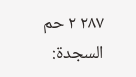۲۸۷ ۲ حم السجدة: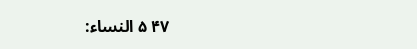۴۷ ۵ النساء: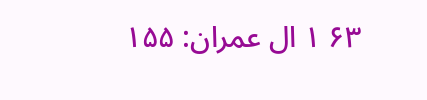۶۳ ۱ ال عمران: ۱۵۵